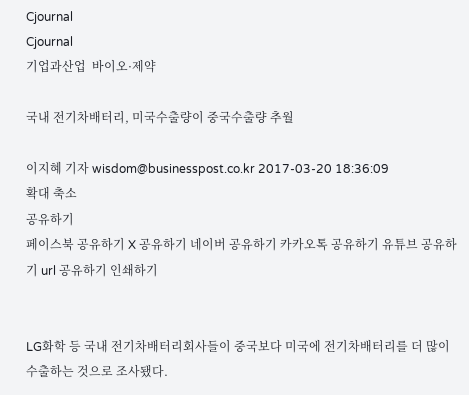Cjournal
Cjournal
기업과산업  바이오·제약

국내 전기차배터리, 미국수출량이 중국수출량 추월

이지혜 기자 wisdom@businesspost.co.kr 2017-03-20 18:36:09
확대 축소
공유하기
페이스북 공유하기 X 공유하기 네이버 공유하기 카카오톡 공유하기 유튜브 공유하기 url 공유하기 인쇄하기


LG화학 등 국내 전기차배터리회사들이 중국보다 미국에 전기차배터리를 더 많이 수출하는 것으로 조사됐다.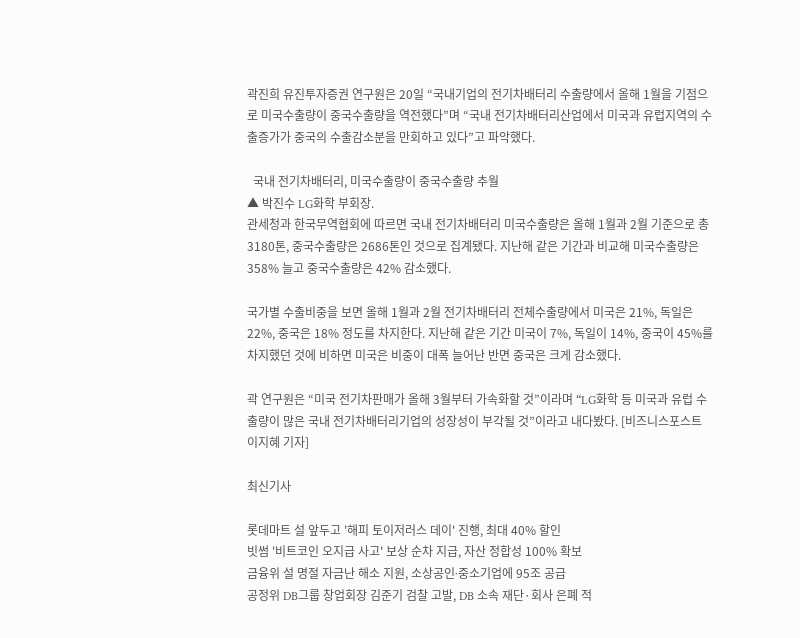곽진희 유진투자증권 연구원은 20일 “국내기업의 전기차배터리 수출량에서 올해 1월을 기점으로 미국수출량이 중국수출량을 역전했다”며 “국내 전기차배터리산업에서 미국과 유럽지역의 수출증가가 중국의 수출감소분을 만회하고 있다”고 파악했다.

  국내 전기차배터리, 미국수출량이 중국수출량 추월
▲ 박진수 LG화학 부회장.
관세청과 한국무역협회에 따르면 국내 전기차배터리 미국수출량은 올해 1월과 2월 기준으로 총 3180톤, 중국수출량은 2686톤인 것으로 집계됐다. 지난해 같은 기간과 비교해 미국수출량은 358% 늘고 중국수출량은 42% 감소했다.

국가별 수출비중을 보면 올해 1월과 2월 전기차배터리 전체수출량에서 미국은 21%, 독일은 22%, 중국은 18% 정도를 차지한다. 지난해 같은 기간 미국이 7%, 독일이 14%, 중국이 45%를 차지했던 것에 비하면 미국은 비중이 대폭 늘어난 반면 중국은 크게 감소했다.

곽 연구원은 “미국 전기차판매가 올해 3월부터 가속화할 것”이라며 “LG화학 등 미국과 유럽 수출량이 많은 국내 전기차배터리기업의 성장성이 부각될 것”이라고 내다봤다. [비즈니스포스트 이지혜 기자]

최신기사

롯데마트 설 앞두고 '해피 토이저러스 데이' 진행, 최대 40% 할인
빗썸 '비트코인 오지급 사고' 보상 순차 지급, 자산 정합성 100% 확보
금융위 설 명절 자금난 해소 지원, 소상공인ᐧ중소기업에 95조 공급
공정위 DB그룹 창업회장 김준기 검찰 고발, DB 소속 재단·회사 은폐 적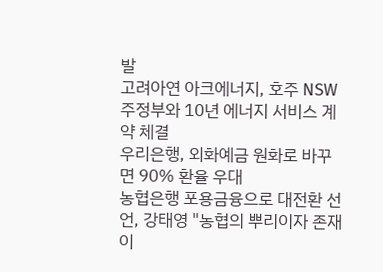발
고려아연 아크에너지, 호주 NSW 주정부와 10년 에너지 서비스 계약 체결
우리은행, 외화예금 원화로 바꾸면 90% 환율 우대
농협은행 포용금융으로 대전환 선언, 강태영 "농협의 뿌리이자 존재 이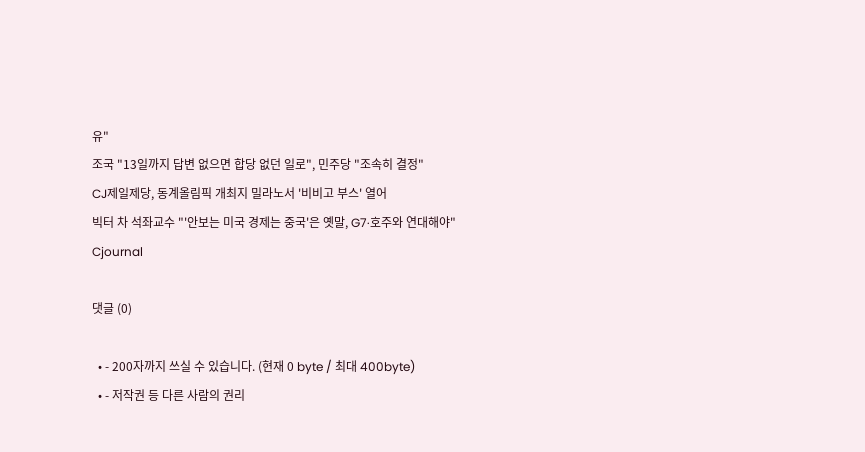유"
조국 "13일까지 답변 없으면 합당 없던 일로", 민주당 "조속히 결정"
CJ제일제당, 동계올림픽 개최지 밀라노서 '비비고 부스' 열어
빅터 차 석좌교수 "'안보는 미국 경제는 중국'은 옛말, G7·호주와 연대해야"
Cjournal

댓글 (0)

  • - 200자까지 쓰실 수 있습니다. (현재 0 byte / 최대 400byte)
  • - 저작권 등 다른 사람의 권리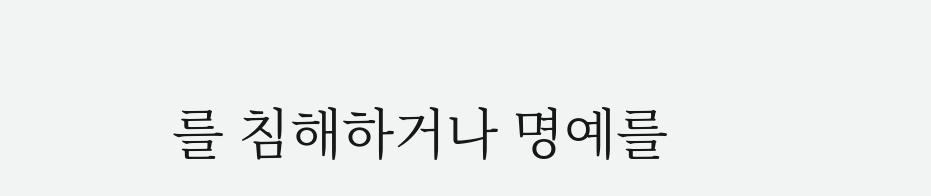를 침해하거나 명예를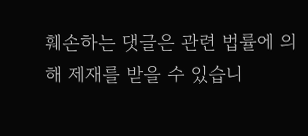훼손하는 댓글은 관련 법률에 의해 제재를 받을 수 있습니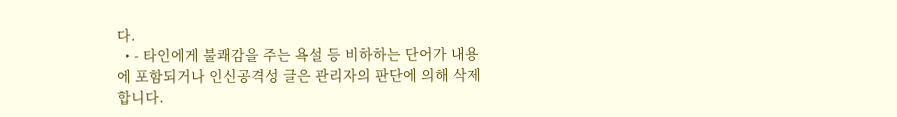다.
  • - 타인에게 불쾌감을 주는 욕설 등 비하하는 단어가 내용에 포함되거나 인신공격성 글은 관리자의 판단에 의해 삭제 합니다.